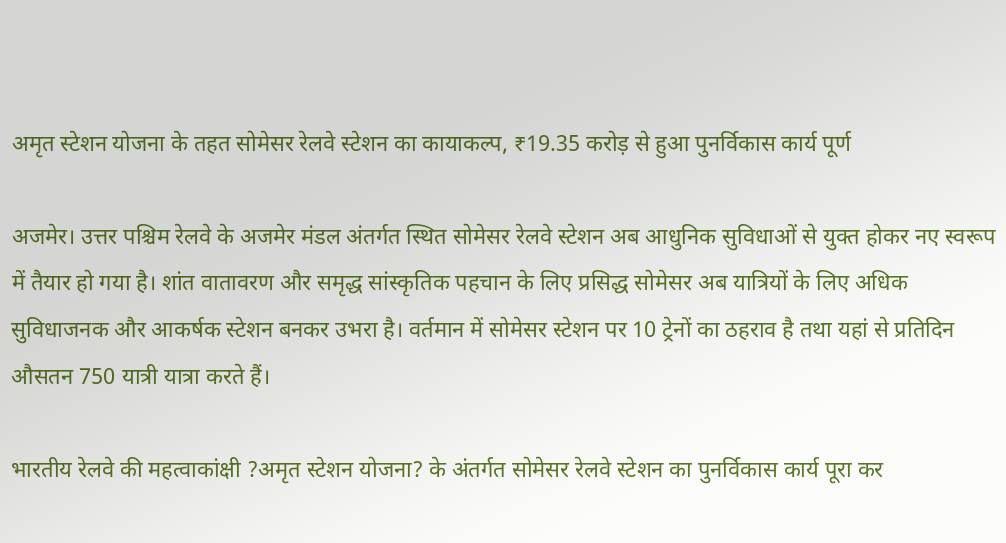अमृत स्टेशन योजना के तहत सोमेसर रेलवे स्टेशन का कायाकल्प, ₹19.35 करोड़ से हुआ पुनर्विकास कार्य पूर्ण

अजमेर। उत्तर पश्चिम रेलवे के अजमेर मंडल अंतर्गत स्थित सोमेसर रेलवे स्टेशन अब आधुनिक सुविधाओं से युक्त होकर नए स्वरूप में तैयार हो गया है। शांत वातावरण और समृद्ध सांस्कृतिक पहचान के लिए प्रसिद्ध सोमेसर अब यात्रियों के लिए अधिक सुविधाजनक और आकर्षक स्टेशन बनकर उभरा है। वर्तमान में सोमेसर स्टेशन पर 10 ट्रेनों का ठहराव है तथा यहां से प्रतिदिन औसतन 750 यात्री यात्रा करते हैं।

भारतीय रेलवे की महत्वाकांक्षी ?अमृत स्टेशन योजना? के अंतर्गत सोमेसर रेलवे स्टेशन का पुनर्विकास कार्य पूरा कर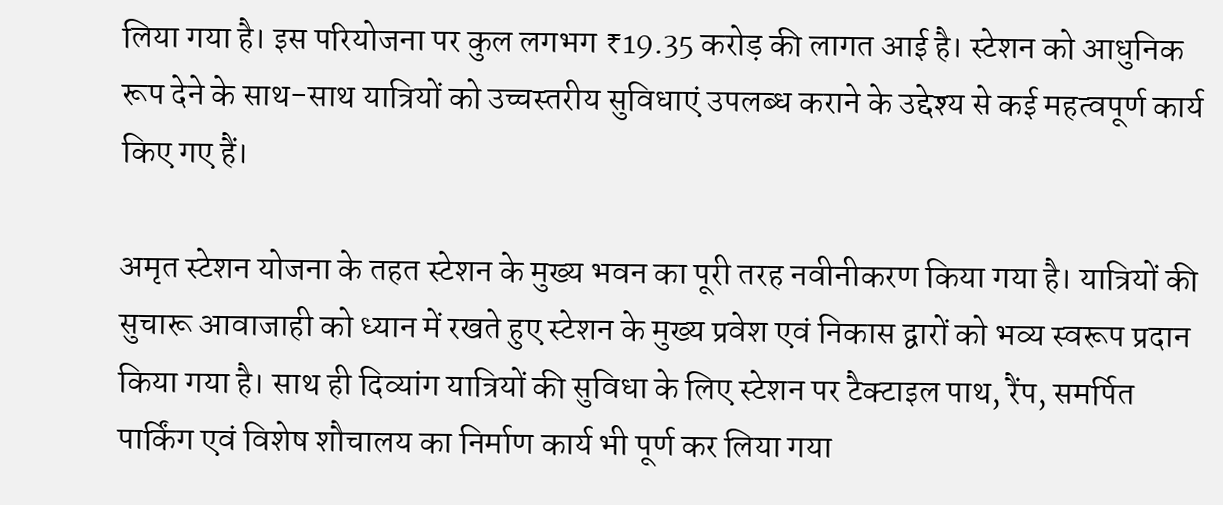लिया गया है। इस परियोजना पर कुल लगभग ₹19.35 करोड़ की लागत आई है। स्टेशन को आधुनिक रूप देने के साथ-साथ यात्रियों को उच्चस्तरीय सुविधाएं उपलब्ध कराने के उद्देश्य से कई महत्वपूर्ण कार्य किए गए हैं।

अमृत स्टेशन योजना के तहत स्टेशन के मुख्य भवन का पूरी तरह नवीनीकरण किया गया है। यात्रियों की सुचारू आवाजाही को ध्यान में रखते हुए स्टेशन के मुख्य प्रवेश एवं निकास द्वारों को भव्य स्वरूप प्रदान किया गया है। साथ ही दिव्यांग यात्रियों की सुविधा के लिए स्टेशन पर टैक्टाइल पाथ, रैंप, समर्पित पार्किंग एवं विशेष शौचालय का निर्माण कार्य भी पूर्ण कर लिया गया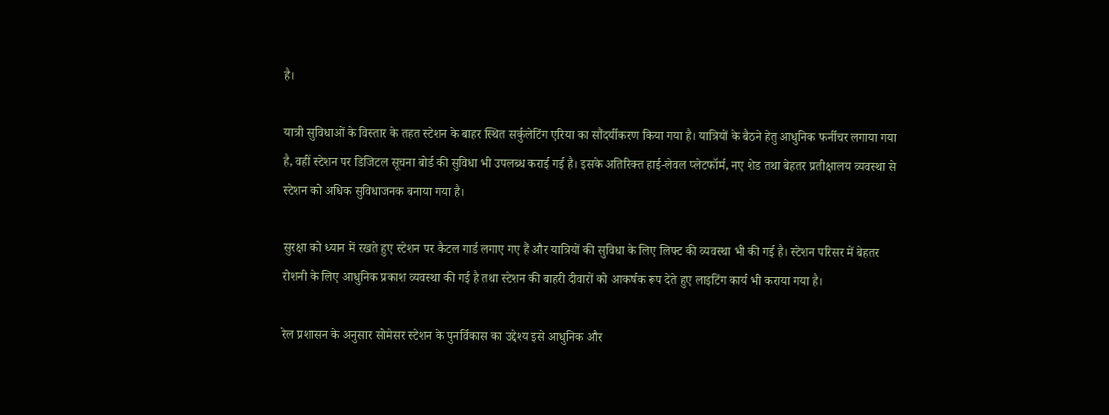है।

यात्री सुविधाओं के विस्तार के तहत स्टेशन के बाहर स्थित सर्कुलेटिंग एरिया का सौंदर्यीकरण किया गया है। यात्रियों के बैठने हेतु आधुनिक फर्नीचर लगाया गया है, वहीं स्टेशन पर डिजिटल सूचना बोर्ड की सुविधा भी उपलब्ध कराई गई है। इसके अतिरिक्त हाई-लेवल प्लेटफॉर्म, नए शेड तथा बेहतर प्रतीक्षालय व्यवस्था से स्टेशन को अधिक सुविधाजनक बनाया गया है।

सुरक्षा को ध्यान में रखते हुए स्टेशन पर कैटल गार्ड लगाए गए हैं और यात्रियों की सुविधा के लिए लिफ्ट की व्यवस्था भी की गई है। स्टेशन परिसर में बेहतर रोशनी के लिए आधुनिक प्रकाश व्यवस्था की गई है तथा स्टेशन की बाहरी दीवारों को आकर्षक रूप देते हुए लाइटिंग कार्य भी कराया गया है।

रेल प्रशासन के अनुसार सोमेसर स्टेशन के पुनर्विकास का उद्देश्य इसे आधुनिक और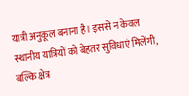यात्री अनुकूल बनाना है। इससे न केवल स्थानीय यात्रियों को बेहतर सुविधाएं मिलेंगी, बल्कि क्षेत्र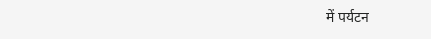में पर्यटन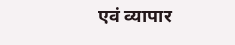एवं व्यापार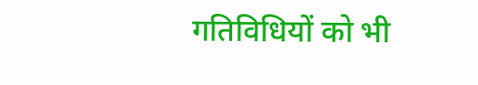गतिविधियों को भी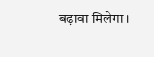बढ़ावा मिलेगा।